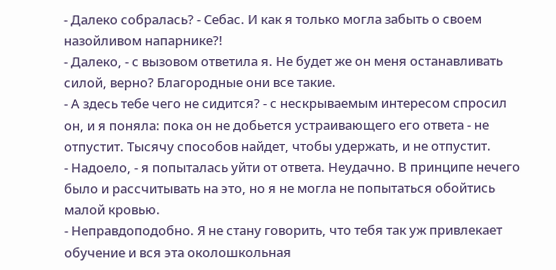- Далеко собралась? - Себас. И как я только могла забыть о своем назойливом напарнике?!
- Далеко, - с вызовом ответила я. Не будет же он меня останавливать силой, верно? Благородные они все такие.
- А здесь тебе чего не сидится? - с нескрываемым интересом спросил он, и я поняла: пока он не добьется устраивающего его ответа - не отпустит. Тысячу способов найдет, чтобы удержать, и не отпустит.
- Надоело, - я попыталась уйти от ответа. Неудачно. В принципе нечего было и рассчитывать на это, но я не могла не попытаться обойтись малой кровью.
- Неправдоподобно. Я не стану говорить, что тебя так уж привлекает обучение и вся эта околошкольная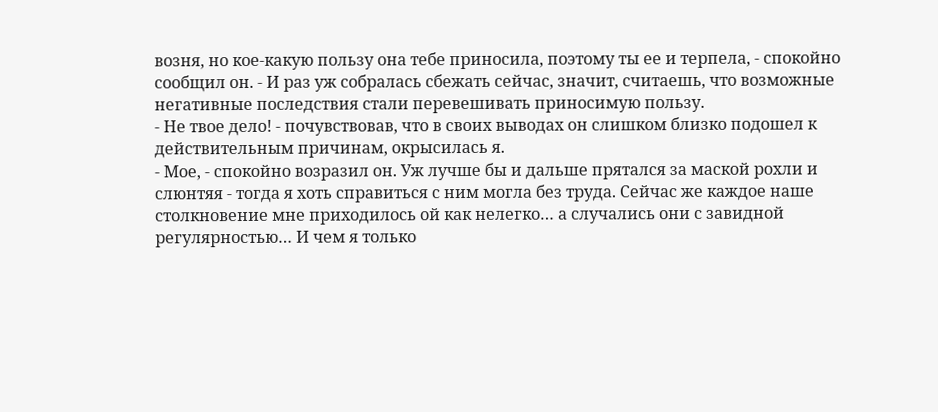возня, но кое-какую пользу она тебе приносила, поэтому ты ее и терпела, - спокойно сообщил он. - И раз уж собралась сбежать сейчас, значит, считаешь, что возможные негативные последствия стали перевешивать приносимую пользу.
- Не твое дело! - почувствовав, что в своих выводах он слишком близко подошел к действительным причинам, окрысилась я.
- Мое, - спокойно возразил он. Уж лучше бы и дальше прятался за маской рохли и слюнтяя - тогда я хоть справиться с ним могла без труда. Сейчас же каждое наше столкновение мне приходилось ой как нелегко… а случались они с завидной регулярностью… И чем я только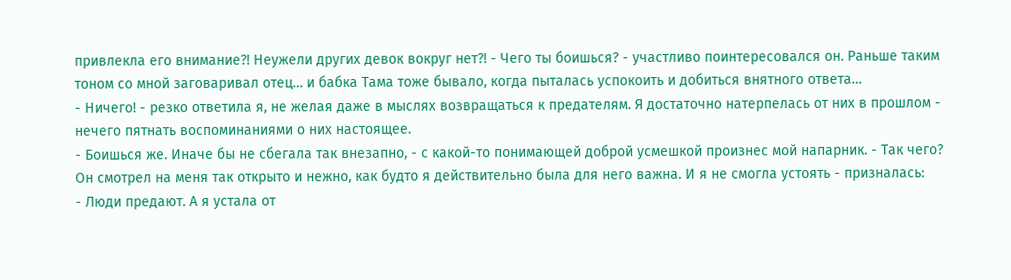привлекла его внимание?! Неужели других девок вокруг нет?! - Чего ты боишься? - участливо поинтересовался он. Раньше таким тоном со мной заговаривал отец… и бабка Тама тоже бывало, когда пыталась успокоить и добиться внятного ответа…
- Ничего! - резко ответила я, не желая даже в мыслях возвращаться к предателям. Я достаточно натерпелась от них в прошлом - нечего пятнать воспоминаниями о них настоящее.
- Боишься же. Иначе бы не сбегала так внезапно, - с какой-то понимающей доброй усмешкой произнес мой напарник. - Так чего?
Он смотрел на меня так открыто и нежно, как будто я действительно была для него важна. И я не смогла устоять - призналась:
- Люди предают. А я устала от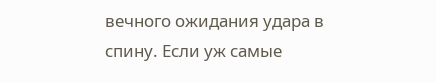вечного ожидания удара в спину. Если уж самые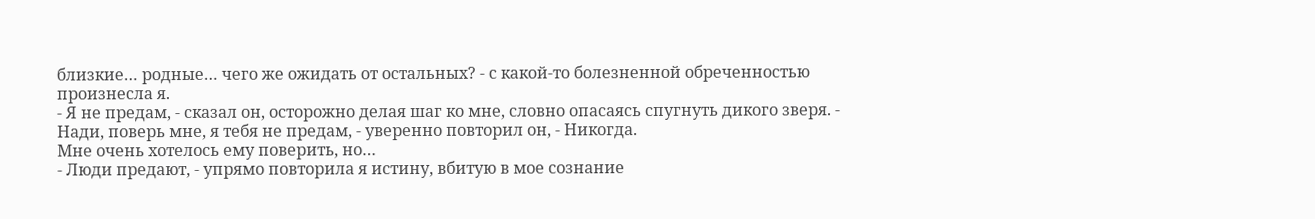близкие… родные… чего же ожидать от остальных? - с какой-то болезненной обреченностью произнесла я.
- Я не предам, - сказал он, осторожно делая шаг ко мне, словно опасаясь спугнуть дикого зверя. - Нади, поверь мне, я тебя не предам, - уверенно повторил он, - Никогда.
Мне очень хотелось ему поверить, но…
- Люди предают, - упрямо повторила я истину, вбитую в мое сознание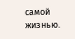самой жизнью.